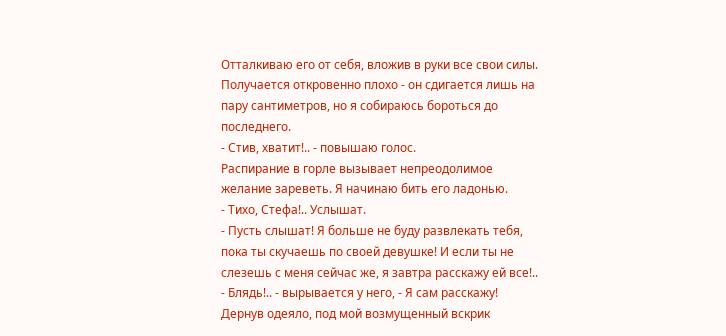Отталкиваю его от себя, вложив в руки все свои силы. Получается откровенно плохо - он сдигается лишь на пару сантиметров, но я собираюсь бороться до последнего.
- Стив, хватит!.. - повышаю голос.
Распирание в горле вызывает непреодолимое желание зареветь. Я начинаю бить его ладонью.
- Тихо, Стефа!.. Услышат.
- Пусть слышат! Я больше не буду развлекать тебя, пока ты скучаешь по своей девушке! И если ты не слезешь с меня сейчас же, я завтра расскажу ей все!..
- Блядь!.. - вырывается у него, - Я сам расскажу!
Дернув одеяло, под мой возмущенный вскрик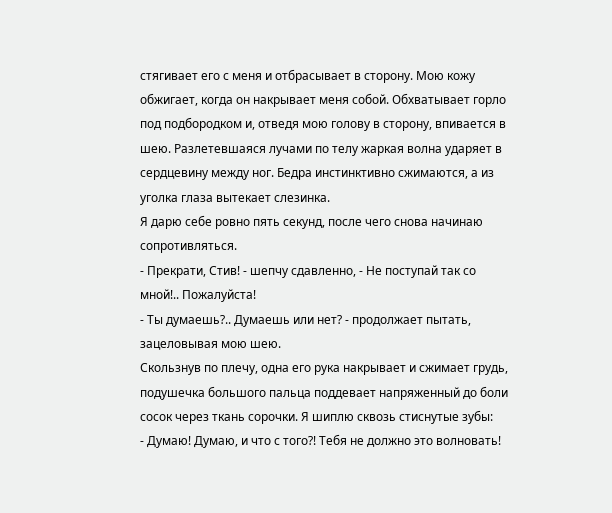стягивает его с меня и отбрасывает в сторону. Мою кожу обжигает, когда он накрывает меня собой. Обхватывает горло под подбородком и, отведя мою голову в сторону, впивается в шею. Разлетевшаяся лучами по телу жаркая волна ударяет в сердцевину между ног. Бедра инстинктивно сжимаются, а из уголка глаза вытекает слезинка.
Я дарю себе ровно пять секунд, после чего снова начинаю сопротивляться.
- Прекрати, Стив! - шепчу сдавленно, - Не поступай так со мной!.. Пожалуйста!
- Ты думаешь?.. Думаешь или нет? - продолжает пытать, зацеловывая мою шею.
Скользнув по плечу, одна его рука накрывает и сжимает грудь, подушечка большого пальца поддевает напряженный до боли сосок через ткань сорочки. Я шиплю сквозь стиснутые зубы:
- Думаю! Думаю, и что с того?! Тебя не должно это волновать!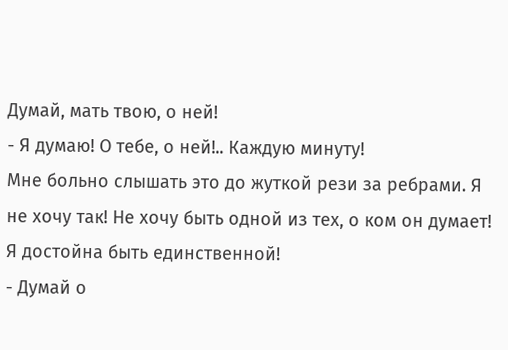Думай, мать твою, о ней!
- Я думаю! О тебе, о ней!.. Каждую минуту!
Мне больно слышать это до жуткой рези за ребрами. Я не хочу так! Не хочу быть одной из тех, о ком он думает! Я достойна быть единственной!
- Думай о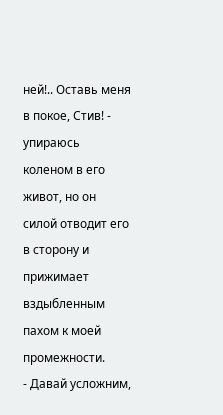ней!.. Оставь меня в покое, Стив! - упираюсь коленом в его живот, но он силой отводит его в сторону и прижимает вздыбленным пахом к моей промежности.
- Давай усложним,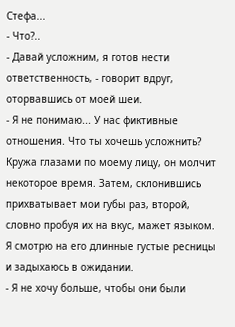Стефа...
- Что?..
- Давай усложним, я готов нести ответственность, - говорит вдруг, оторвавшись от моей шеи.
- Я не понимаю... У нас фиктивные отношения. Что ты хочешь усложнить?
Кружа глазами по моему лицу, он молчит некоторое время. Затем, склонившись прихватывает мои губы раз, второй, словно пробуя их на вкус, мажет языком. Я смотрю на его длинные густые ресницы и задыхаюсь в ожидании.
- Я не хочу больше, чтобы они были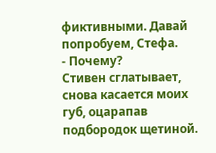фиктивными. Давай попробуем, Стефа.
- Почему?
Стивен сглатывает, снова касается моих губ, оцарапав подбородок щетиной.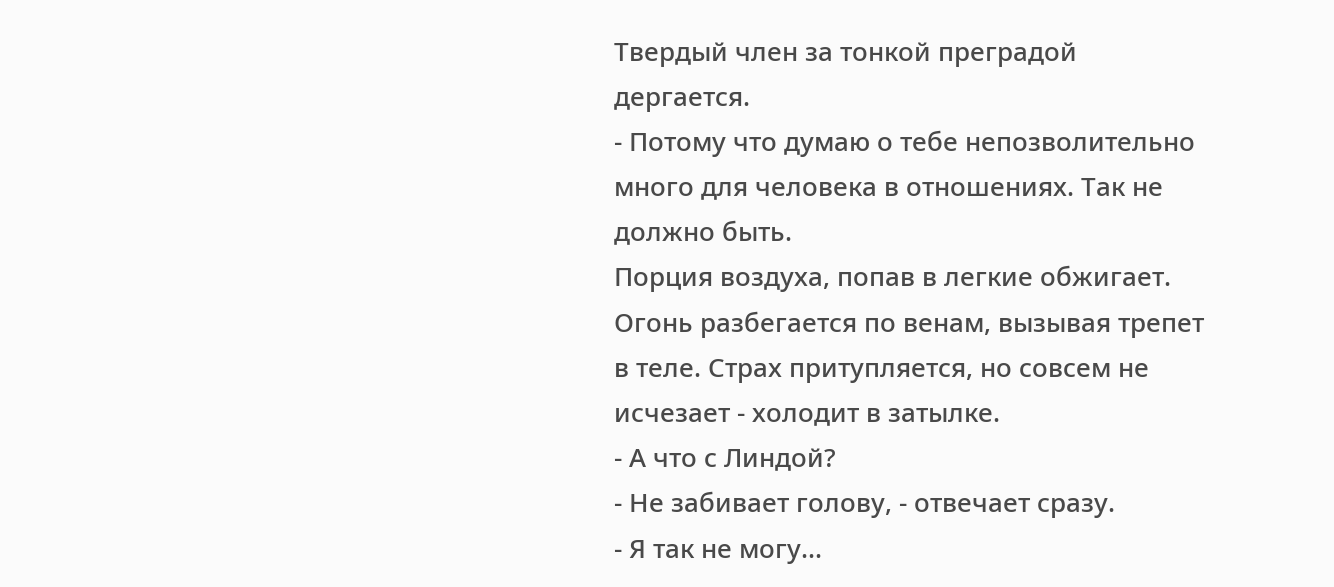Твердый член за тонкой преградой дергается.
- Потому что думаю о тебе непозволительно много для человека в отношениях. Так не должно быть.
Порция воздуха, попав в легкие обжигает. Огонь разбегается по венам, вызывая трепет в теле. Страх притупляется, но совсем не исчезает - холодит в затылке.
- А что с Линдой?
- Не забивает голову, - отвечает сразу.
- Я так не могу...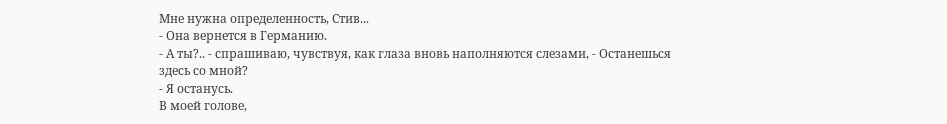Мне нужна определенность, Стив...
- Она вернется в Германию.
- А ты?.. - спрашиваю, чувствуя, как глаза вновь наполняются слезами, - Останешься здесь со мной?
- Я останусь.
В моей голове,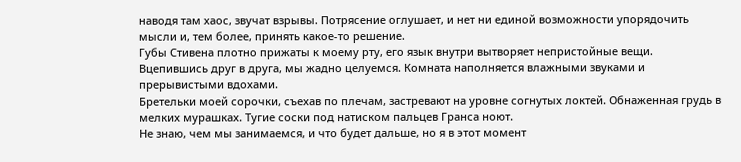наводя там хаос, звучат взрывы. Потрясение оглушает, и нет ни единой возможности упорядочить мысли и, тем более, принять какое-то решение.
Губы Стивена плотно прижаты к моему рту, его язык внутри вытворяет непристойные вещи. Вцепившись друг в друга, мы жадно целуемся. Комната наполняется влажными звуками и прерывистыми вдохами.
Бретельки моей сорочки, съехав по плечам, застревают на уровне согнутых локтей. Обнаженная грудь в мелких мурашках. Тугие соски под натиском пальцев Гранса ноют.
Не знаю, чем мы занимаемся, и что будет дальше, но я в этот момент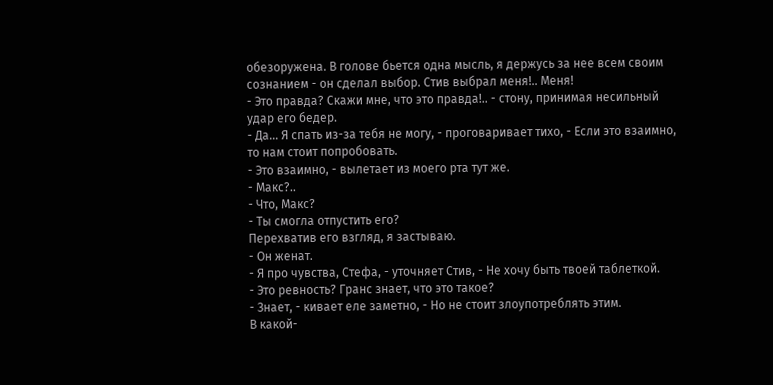обезоружена. В голове бьется одна мысль, я держусь за нее всем своим сознанием - он сделал выбор. Стив выбрал меня!.. Меня!
- Это правда? Скажи мне, что это правда!.. - стону, принимая несильный удар его бедер.
- Да... Я спать из-за тебя не могу, - проговаривает тихо, - Если это взаимно, то нам стоит попробовать.
- Это взаимно, - вылетает из моего рта тут же.
- Макс?..
- Что, Макс?
- Ты смогла отпустить его?
Перехватив его взгляд, я застываю.
- Он женат.
- Я про чувства, Стефа, - уточняет Стив, - Не хочу быть твоей таблеткой.
- Это ревность? Гранс знает, что это такое?
- Знает, - кивает еле заметно, - Но не стоит злоупотреблять этим.
В какой-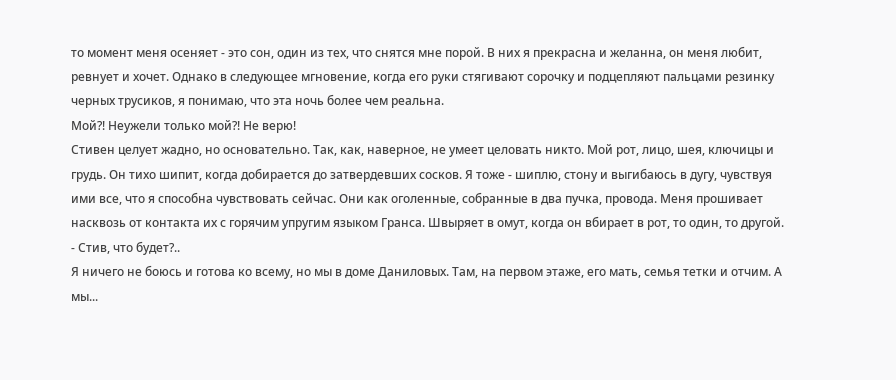то момент меня осеняет - это сон, один из тех, что снятся мне порой. В них я прекрасна и желанна, он меня любит, ревнует и хочет. Однако в следующее мгновение, когда его руки стягивают сорочку и подцепляют пальцами резинку черных трусиков, я понимаю, что эта ночь более чем реальна.
Мой?! Неужели только мой?! Не верю!
Стивен целует жадно, но основательно. Так, как, наверное, не умеет целовать никто. Мой рот, лицо, шея, ключицы и грудь. Он тихо шипит, когда добирается до затвердевших сосков. Я тоже - шиплю, стону и выгибаюсь в дугу, чувствуя ими все, что я способна чувствовать сейчас. Они как оголенные, собранные в два пучка, провода. Меня прошивает насквозь от контакта их с горячим упругим языком Гранса. Швыряет в омут, когда он вбирает в рот, то один, то другой.
- Стив, что будет?..
Я ничего не боюсь и готова ко всему, но мы в доме Даниловых. Там, на первом этаже, его мать, семья тетки и отчим. А мы...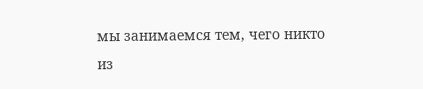мы занимаемся тем, чего никто из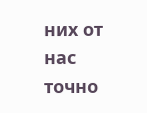них от нас точно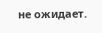не ожидает.